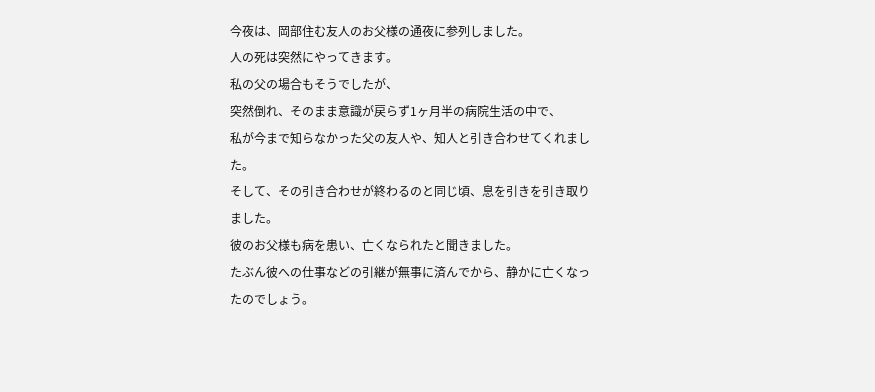今夜は、岡部住む友人のお父様の通夜に参列しました。
人の死は突然にやってきます。
私の父の場合もそうでしたが、
突然倒れ、そのまま意識が戻らず1ヶ月半の病院生活の中で、
私が今まで知らなかった父の友人や、知人と引き合わせてくれました。
そして、その引き合わせが終わるのと同じ頃、息を引きを引き取りました。
彼のお父様も病を患い、亡くなられたと聞きました。
たぶん彼への仕事などの引継が無事に済んでから、静かに亡くなったのでしょう。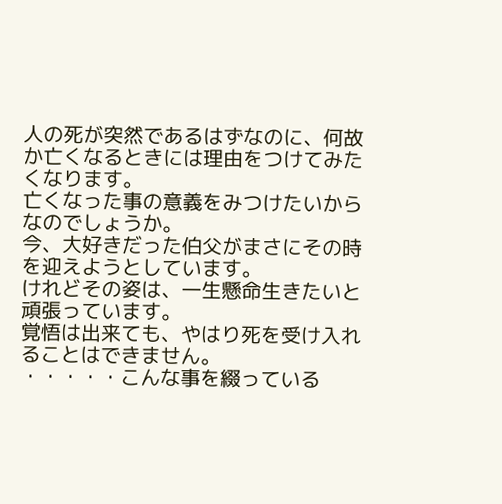人の死が突然であるはずなのに、何故か亡くなるときには理由をつけてみたくなります。
亡くなった事の意義をみつけたいからなのでしょうか。
今、大好きだった伯父がまさにその時を迎えようとしています。
けれどその姿は、一生懸命生きたいと頑張っています。
覚悟は出来ても、やはり死を受け入れることはできません。
・・・・・こんな事を綴っている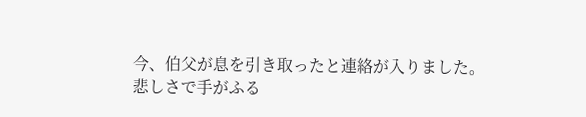今、伯父が息を引き取ったと連絡が入りました。
悲しさで手がふる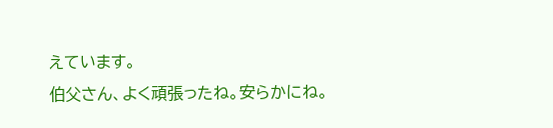えています。
伯父さん、よく頑張ったね。安らかにね。